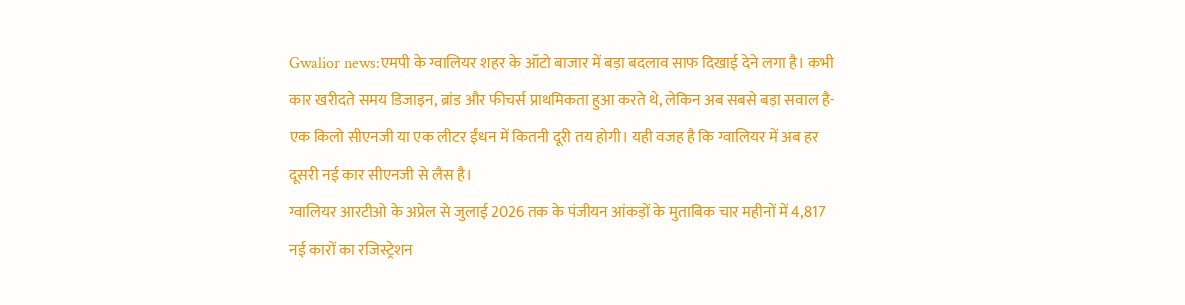Gwalior news:एमपी के ग्वालियर शहर के ऑटो बाजार में बड़ा बदलाव साफ दिखाई देने लगा है। कभी कार खरीदते समय डिजाइन, ब्रांड और फीचर्स प्राथमिकता हुआ करते थे, लेकिन अब सबसे बड़ा सवाल है-एक किलो सीएनजी या एक लीटर ईंधन में कितनी दूरी तय होगी। यही वजह है कि ग्वालियर में अब हर दूसरी नई कार सीएनजी से लैस है।
ग्वालियर आरटीओ के अप्रेल से जुलाई 2026 तक के पंजीयन आंकड़ों के मुताबिक चार महीनों में 4,817 नई कारों का रजिस्ट्रेशन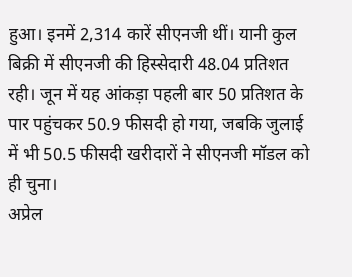हुआ। इनमें 2,314 कारें सीएनजी थीं। यानी कुल बिक्री में सीएनजी की हिस्सेदारी 48.04 प्रतिशत रही। जून में यह आंकड़ा पहली बार 50 प्रतिशत के पार पहुंचकर 50.9 फीसदी हो गया, जबकि जुलाई में भी 50.5 फीसदी खरीदारों ने सीएनजी मॉडल को ही चुना।
अप्रेल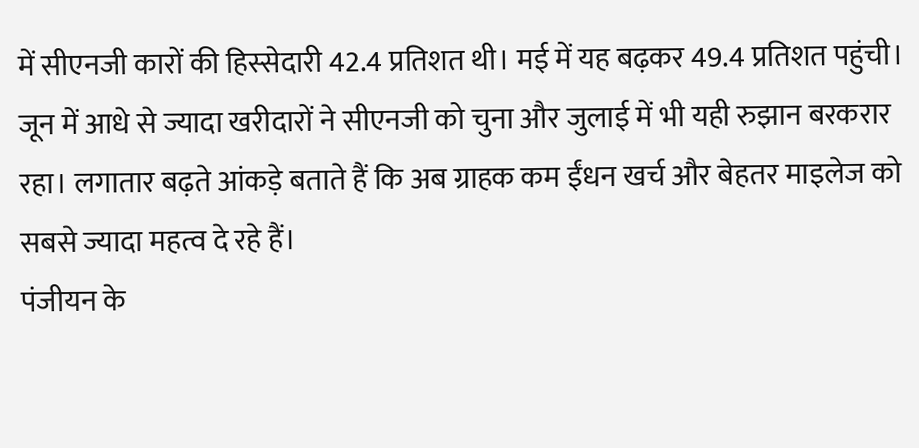में सीएनजी कारों की हिस्सेदारी 42.4 प्रतिशत थी। मई में यह बढ़कर 49.4 प्रतिशत पहुंची। जून में आधे से ज्यादा खरीदारों ने सीएनजी को चुना और जुलाई में भी यही रुझान बरकरार रहा। लगातार बढ़ते आंकड़े बताते हैं कि अब ग्राहक कम ईंधन खर्च और बेहतर माइलेज को सबसे ज्यादा महत्व दे रहे हैं।
पंजीयन के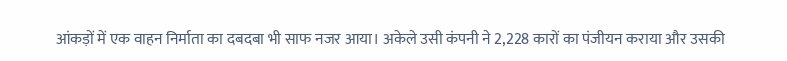आंकड़ों में एक वाहन निर्माता का दबदबा भी साफ नजर आया। अकेले उसी कंपनी ने 2,228 कारों का पंजीयन कराया और उसकी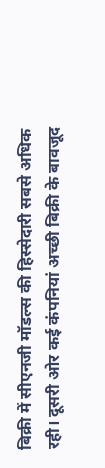बिक्री में सीएनजी मॉडल्स की हिस्सेदारी सबसे अधिक रही। दूसरी ओर कई कंपनियां अच्छी बिक्री के बावजूद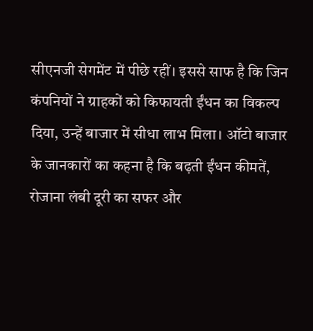सीएनजी सेगमेंट में पीछे रहीं। इससे साफ है कि जिन कंपनियों ने ग्राहकों को किफायती ईंधन का विकल्प दिया, उन्हें बाजार में सीधा लाभ मिला। ऑटो बाजार के जानकारों का कहना है कि बढ़ती ईंधन कीमतें, रोजाना लंबी दूरी का सफर और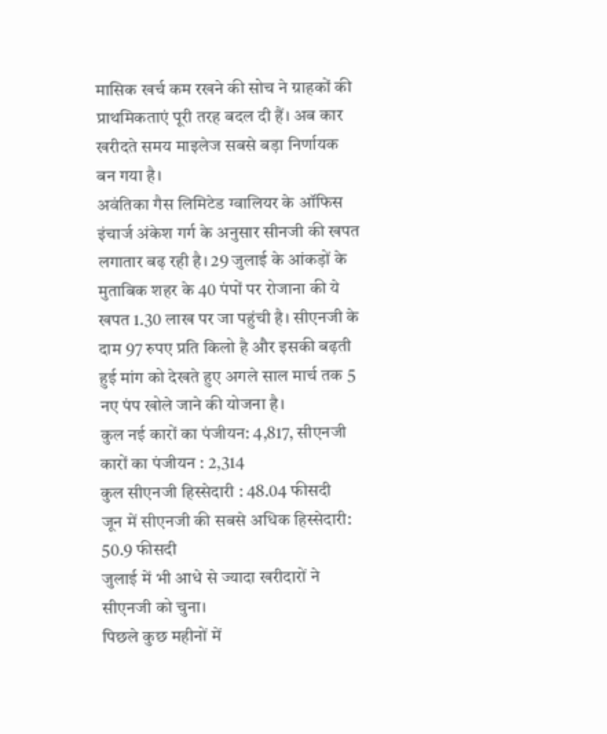मासिक खर्च कम रखने की सोच ने ग्राहकों की प्राथमिकताएं पूरी तरह बदल दी हैं। अब कार खरीदते समय माइलेज सबसे बड़ा निर्णायक बन गया है।
अवंतिका गैस लिमिटेड ग्वालियर के ऑफिस इंचार्ज अंकेश गर्ग के अनुसार सीनजी की खपत लगातार बढ़ रही है। 29 जुलाई के आंकड़ों के मुताबिक शहर के 40 पंपों पर रोजाना की ये खपत 1.30 लाख पर जा पहुंची है। सीएनजी के दाम 97 रुपए प्रति किलो है और इसकी बढ़ती हुई मांग को देखते हुए अगले साल मार्च तक 5 नए पंप खोले जाने की योजना है।
कुल नई कारों का पंजीयन: 4,817, सीएनजी कारों का पंजीयन : 2,314
कुल सीएनजी हिस्सेदारी : 48.04 फीसदी
जून में सीएनजी की सबसे अधिक हिस्सेदारी: 50.9 फीसदी
जुलाई में भी आधे से ज्यादा खरीदारों ने सीएनजी को चुना।
पिछले कुछ महीनों में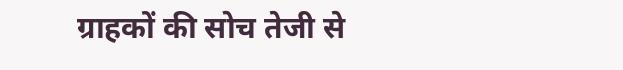ग्राहकों की सोच तेजी से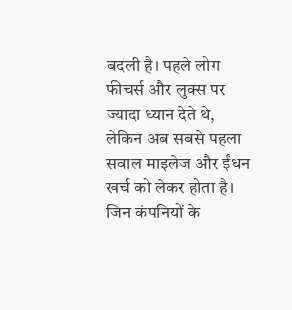बदली है। पहले लोग फीचर्स और लुक्स पर ज्यादा ध्यान देते थे, लेकिन अब सबसे पहला सवाल माइलेज और ईंधन खर्च को लेकर होता है। जिन कंपनियों के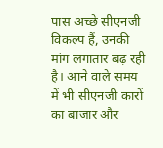पास अच्छे सीएनजी विकल्प हैं, उनकी मांग लगातार बढ़ रही है। आने वाले समय में भी सीएनजी कारों का बाजार और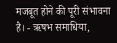मजबूत होने की पूरी संभावना है। - ऋषभ समाधिया,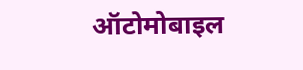ऑटोमोबाइल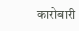कारोबारी